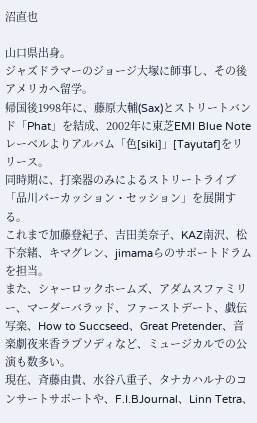沼直也

山口県出身。
ジャズドラマーのジョージ大塚に師事し、その後アメリカへ留学。
帰国後1998年に、藤原大輔(Sax)とストリートバンド「Phat」を結成、2002年に東芝EMI Blue Noteレーベルよりアルバム「色[siki]」[Tayutaf]をリリース。
同時期に、打楽器のみによるストリートライブ「品川パーカッション・セッション」を展開する。
これまで加藤登紀子、吉田美奈子、KAZ南沢、松下奈緒、キマグレン、jimamaらのサポートドラムを担当。
また、シャーロックホームズ、アダムスファミリー、マーダーバラッド、ファーストデート、戯伝写楽、How to Succseed、Great Pretender、音楽劇夜来香ラプソディなど、ミュージカルでの公演も数多い。
現在、斉藤由貴、水谷八重子、タナカハルナのコンサートサポートや、F.I.BJournal、Linn Tetra、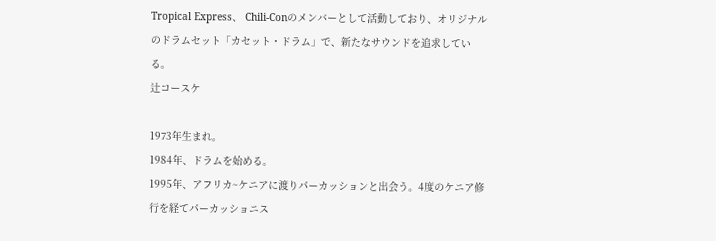Tropical Express、 Chili-Conのメンバーとして活動しており、オリジナルのドラムセット「カセット・ドラム」で、新たなサウンドを追求している。
辻コースケ

1973年生まれ。
1984年、ドラムを始める。
1995年、アフリカ~ケニアに渡りパーカッションと出会う。4度のケニア修行を経てパーカッショニス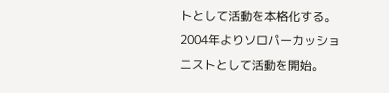トとして活動を本格化する。
2004年よりソロパーカッショニストとして活動を開始。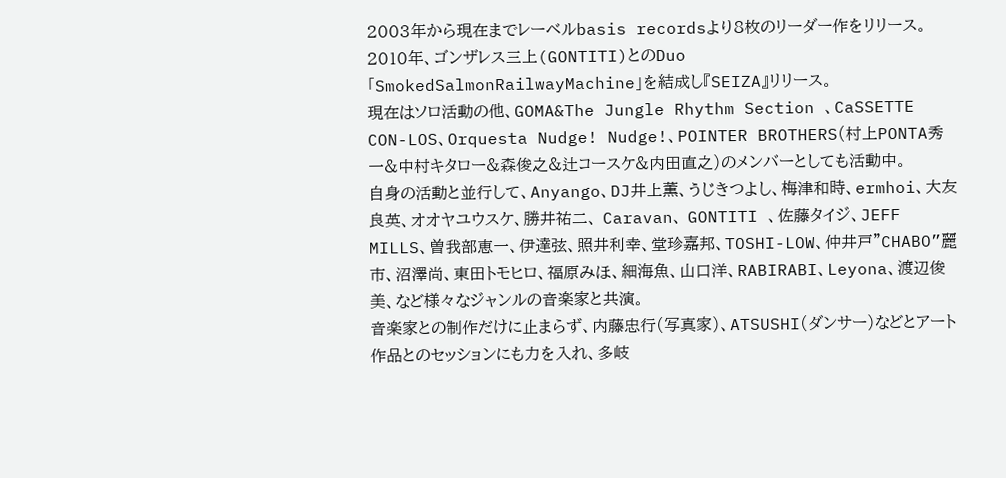2003年から現在までレーベルbasis recordsより8枚のリーダー作をリリース。
2010年、ゴンザレス三上(GONTITI)とのDuo「SmokedSalmonRailwayMachine」を結成し『SEIZA』リリース。
現在はソロ活動の他、GOMA&The Jungle Rhythm Section 、CaSSETTE CON-LOS、Orquesta Nudge! Nudge!、POINTER BROTHERS(村上PONTA秀一&中村キタロー&森俊之&辻コースケ&内田直之)のメンバーとしても活動中。
自身の活動と並行して、Anyango、DJ井上薫、うじきつよし、梅津和時、ermhoi、大友良英、オオヤユウスケ、勝井祐二、 Caravan、 GONTITI 、佐藤タイジ、JEFF MILLS、曽我部恵一、伊達弦、照井利幸、堂珍嘉邦、TOSHI-LOW、仲井戸”CHABO”麗市、沼澤尚、東田トモヒロ、福原みほ、細海魚、山口洋、RABIRABI、Leyona、渡辺俊美、など様々なジャンルの音楽家と共演。
音楽家との制作だけに止まらず、内藤忠行(写真家)、ATSUSHI(ダンサー)などとアート作品とのセッションにも力を入れ、多岐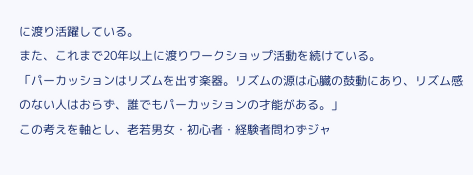に渡り活躍している。
また、これまで20年以上に渡りワークショップ活動を続けている。
「パーカッションはリズムを出す楽器。リズムの源は心臓の鼓動にあり、リズム感のない人はおらず、誰でもパーカッションの才能がある。」
この考えを軸とし、老若男女・初心者・経験者問わずジャ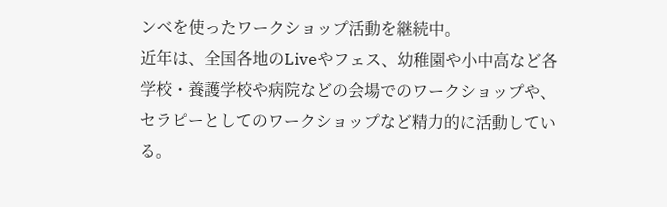ンベを使ったワークショップ活動を継続中。
近年は、全国各地のLiveやフェス、幼稚園や小中高など各学校・養護学校や病院などの会場でのワークショップや、セラピーとしてのワークショップなど精力的に活動している。